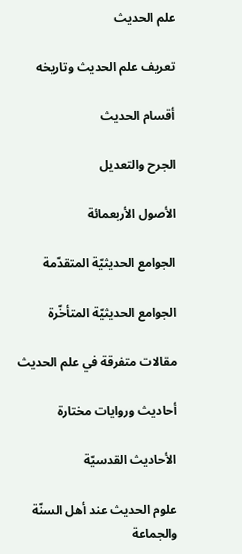علم الحديث

تعريف علم الحديث وتاريخه

أقسام الحديث

الجرح والتعديل

الأصول الأربعمائة

الجوامع الحديثيّة المتقدّمة

الجوامع الحديثيّة المتأخّرة

مقالات متفرقة في علم الحديث

أحاديث وروايات مختارة

الأحاديث القدسيّة

علوم الحديث عند أهل السنّة والجماعة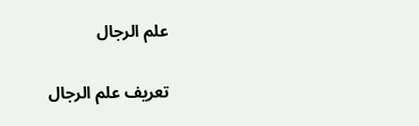علم الرجال

تعريف علم الرجال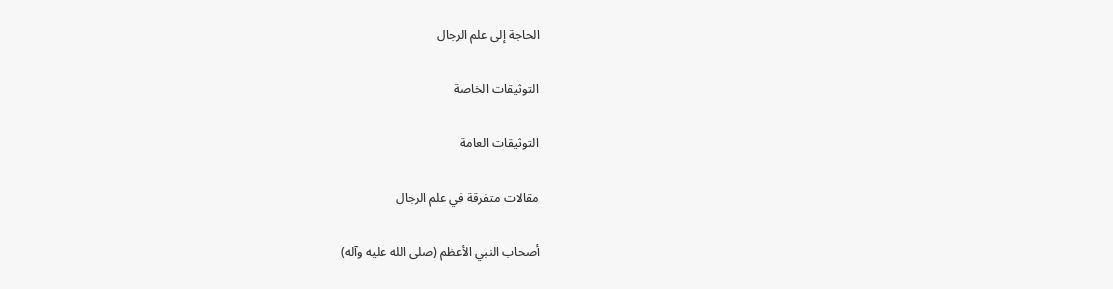الحاجة إلى علم الرجال

التوثيقات الخاصة

التوثيقات العامة

مقالات متفرقة في علم الرجال

أصحاب النبي الأعظم (صلى الله عليه وآله)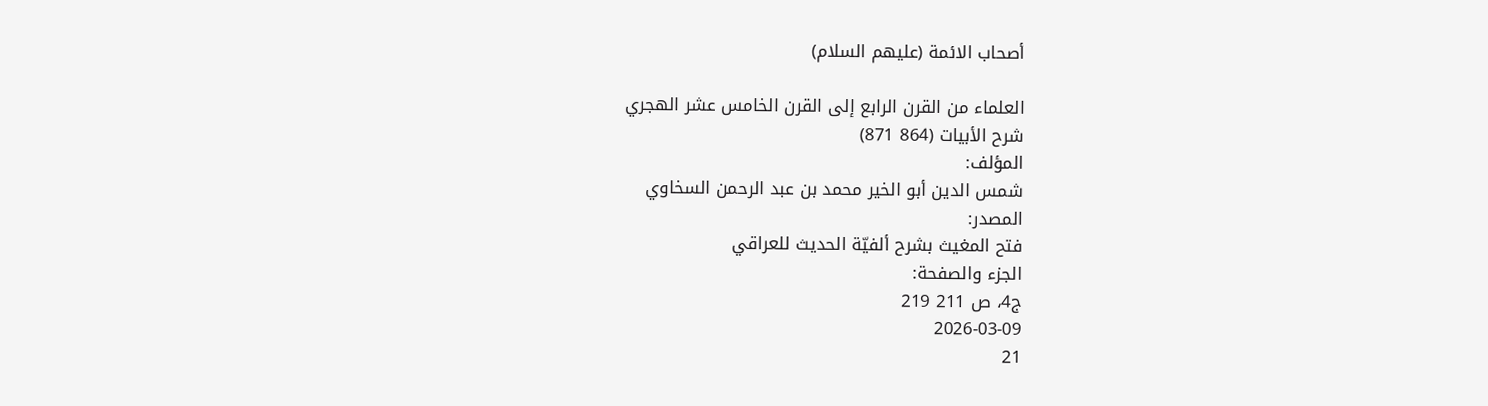أصحاب الائمة (عليهم السلام)

العلماء من القرن الرابع إلى القرن الخامس عشر الهجري
شرح الأبيات (864 871)
المؤلف:
شمس الدين أبو الخير محمد بن عبد الرحمن السخاوي
المصدر:
فتح المغيث بشرح ألفيّة الحديث للعراقي
الجزء والصفحة:
ج4، ص 211 219
2026-03-09
21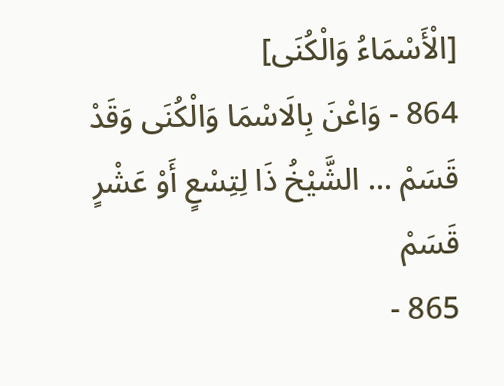[الْأَسْمَاءُ وَالْكُنَى]
864 - وَاعْنَ بِالَاسْمَا وَالْكُنَى وَقَدْ قَسَمْ ... الشَّيْخُ ذَا لِتِسْعٍ أَوْ عَشْرٍ قَسَمْ
865 -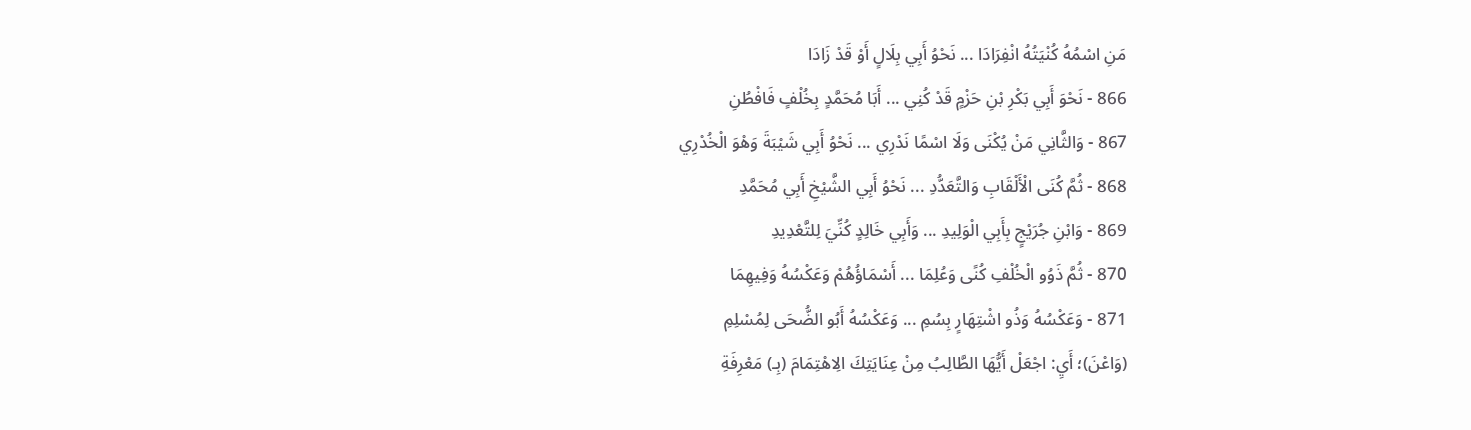مَنِ اسْمُهُ كُنْيَتُهُ انْفِرَادَا ... نَحْوُ أَبِي بِلَالٍ أَوْ قَدْ زَادَا
866 - نَحْوَ أَبِي بَكْرِ بْنِ حَزْمٍ قَدْ كُنِي ... أَبَا مُحَمَّدٍ بِخُلْفٍ فَافْطُنِ
867 - وَالثَّانِي مَنْ يُكْنَى وَلَا اسْمًا نَدْرِي ... نَحْوُ أَبِي شَيْبَةَ وَهْوَ الْخُدْرِي
868 - ثُمَّ كُنَى الْأَلْقَابِ وَالتَّعَدُّدِ ... نَحْوُ أَبِي الشَّيْخِ أَبِي مُحَمَّدِ
869 - وَابْنِ جُرَيْجٍ بِأَبِي الْوَلِيدِ ... وَأَبِي خَالِدٍ كُنِّيَ لِلتَّعْدِيدِ
870 - ثُمَّ ذَوُو الْخُلْفِ كُنًى وَعُلِمَا ... أَسْمَاؤُهُمْ وَعَكْسُهُ وَفِيهِمَا
871 - وَعَكْسُهُ وَذُو اشْتِهَارٍ بِسُمِ ... وَعَكْسُهُ أَبُو الضُّحَى لِمُسْلِمِ
(وَاعْنَ)؛ أَيِ: اجْعَلْ أَيُّهَا الطَّالِبُ مِنْ عِنَايَتِكَ الِاهْتِمَامَ (بِـ) مَعْرِفَةِ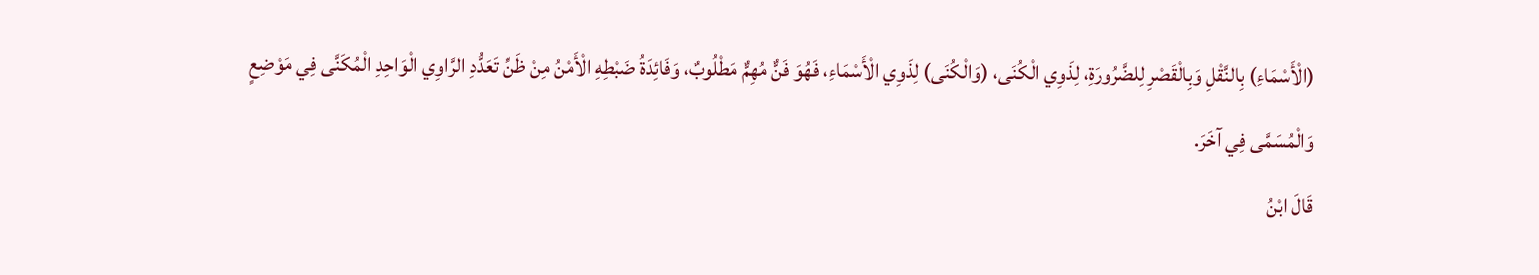(الْأَسْمَاءِ) بِالنَّقْلِ وَبِالْقَصْرِ لِلضَّرُورَةِ، لِذَوِي الْكُنَى، (وَالْكُنَى) لِذَوِي الْأَسْمَاءِ، فَهُوَ فَنٌّ مُهِمٌّ مَطْلُوبٌ، وَفَائِدَةُ ضَبْطِهِ الْأَمْنُ مِنْ ظَنِّ تَعَدُّدِ الرَّاوِي الْوَاحِدِ الْمُكَنَّى فِي مَوْضِعٍ وَالْمُسَمَّى فِي آخَرَ.
قَالَ ابْنُ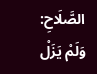الصَّلَاحِ: وَلَمْ يَزَلْ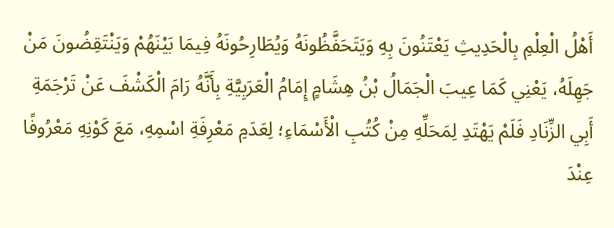أَهْلُ الْعِلْمِ بِالْحَدِيثِ يَعْتَنُونَ بِهِ وَيَتَحَفَّظُونَهُ وَيُطَارِحُونَهُ فِيمَا بَيْنَهُمْ وَيَنْتَقِضُونَ مَنْ جَهِلَهُ، يَعْنِي كَمَا عِيبَ الْجَمَالُ بْنُ هِشَامٍ إِمَامُ الْعَرَبِيَّةِ بِأَنَّهُ رَامَ الْكَشْفَ عَنْ تَرْجَمَةِ أَبِي الزِّنَادِ فَلَمْ يَهْتَدِ لِمَحَلِّهِ مِنْ كُتُبِ الْأَسْمَاءِ؛ لِعَدَمِ مَعْرِفَةِ اسْمِهِ، مَعَ كَوْنِهِ مَعْرُوفًا عِنْدَ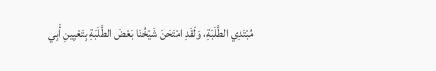مُبْتَدِي الطَّلَبَةِ، وَلَقَدِ امْتَحَنَ شَيْخُنَا بَعْضَ الطَّلَبَةِ بِتَعْيِينِ أَبِي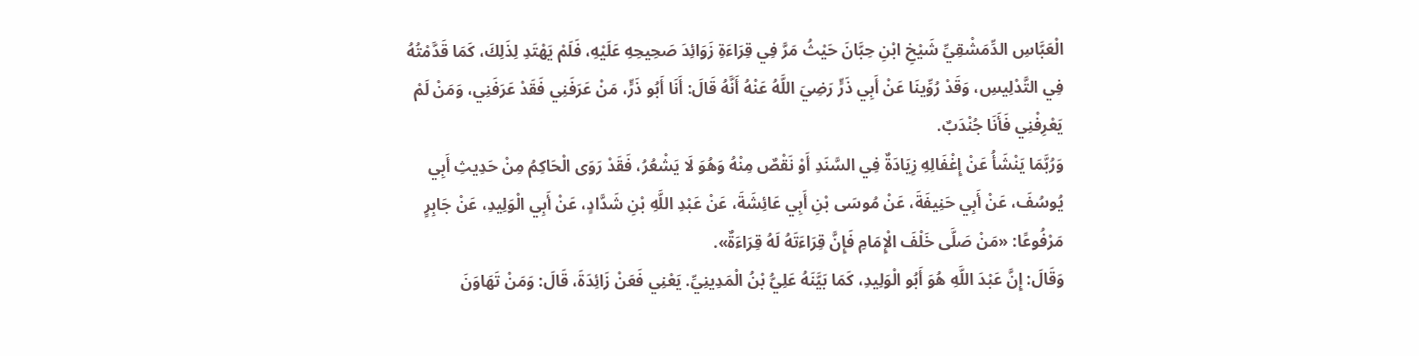الْعَبَّاسِ الدِّمَشْقِيِّ شَيْخِ ابْنِ حِبَّانَ حَيْثُ مَرَّ فِي قِرَاءَةِ زَوَائِدَ صَحِيحِهِ عَلَيْهِ، فَلَمْ يَهْتَدِ لِذَلِكَ، كَمَا قَدَّمْتُهُ فِي التَّدْلِيسِ، وَقَدْ رُوِّينَا عَنْ أَبِي ذَرٍّ رَضِيَ اللَّهُ عَنْهُ أَنَّهُ قَالَ: أَنَا أَبُو ذَرٍّ، مَنْ عَرَفَنِي فَقَدْ عَرَفَنِي، وَمَنْ لَمْ يَعْرِفْنِي فَأَنَا جُنْدَبٌ.
وَرُبَّمَا يَنْشَأُ عَنْ إِغْفَالِهِ زِيَادَةٌ فِي السَّنَدِ أَوْ نَقْصٌ مِنْهُ وَهُوَ لَا يَشْعُرُ، فَقَدْ رَوَى الْحَاكِمُ مِنْ حَدِيثِ أَبِي يُوسُفَ، عَنْ أَبِي حَنِيفَةَ، عَنْ مُوسَى بْنِ أَبِي عَائِشَةَ، عَنْ عَبْدِ اللَّهِ بْنِ شَدَّادٍ، عَنْ أَبِي الْوَلِيدِ، عَنْ جَابِرٍ مَرْفُوعًا: «مَنْ صَلَّى خَلْفَ الْإِمَامِ فَإِنَّ قِرَاءَتَهُ لَهُ قِرَاءَةٌ».
وَقَالَ: إِنَّ عَبْدَ اللَّهِ هُوَ أَبُو الْوَلِيدِ، كَمَا بَيَّنَهُ عَلِيُّ بْنُ الْمَدِينِيِّ. يَعْنِي فَعَنْ زَائِدَةَ، قَالَ: وَمَنْ تَهَاوَنَ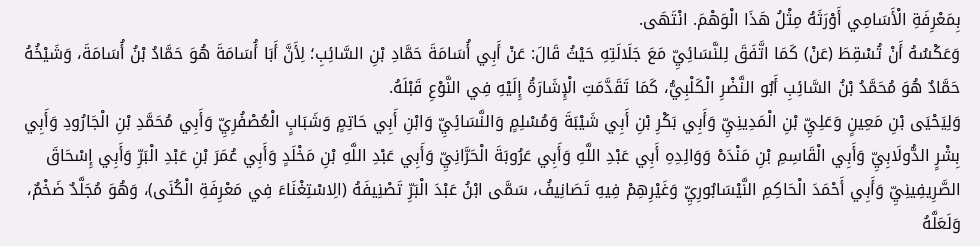بِمَعْرِفَةِ الْأَسَامِي أَوْرَثَهُ مِثْلُ هَذَا الْوَهْمَ. انْتَهَى.
وَعَكْسُهُ أَنْ تُسْقِطَ (عَنْ) كَمَا اتَّفَقَ لِلنَّسَائِيِّ مَعَ جَلَالَتِهِ حَيْثُ قَالَ: عَنْ أَبِي أُسَامَةَ حَمَّادِ بْنِ السَّائِبِ؛ لِأَنَّ أَبَا أُسَامَةَ هُوَ حَمَّادُ بْنُ أُسَامَةَ، وَشَيْخُهُ حَمَّادٌ هُوَ مُحَمَّدُ بْنُ السَّائِبِ أَبُو النَّضْرِ الْكَلْبِيُّ، كَمَا تَقَدَّمَتِ الْإِشَارَةُ إِلَيْهِ فِي النَّوْعِ قَبْلَهُ.
وَلِيَحْيَى بْنِ مَعِينٍ وَعَلِيِّ بْنِ الْمَدِينِيِّ وَأَبِي بَكْرِ بْنِ أَبِي شَيْبَةَ وَمُسْلِمٍ وَالنَّسَائِيِّ وَابْنِ أَبِي حَاتِمٍ وَشَبَابٍ الْعُصْفُرِيِّ وَأَبِي مُحَمَّدِ بْنِ الْجَارُودِ وَأَبِي بِشْرٍ الدُّولَابِيِّ وَأَبِي الْقَاسِمِ بْنِ مَنْدَهْ وَوَالِدِهِ أَبِي عَبْدِ اللَّهِ وَأَبِي عَرُوبَةَ الْحَرَّانِيِّ وَأَبِي عَبْدِ اللَّهِ بْنِ مَخْلَدٍ وَأَبِي عُمَرَ بْنِ عَبْدِ الْبَرِّ وَأَبِي إِسْحَاقَ الصَّرِيفِينِيِّ وَأَبِي أَحْمَدَ الْحَاكِمِ النَّيْسَابُورِيِّ وَغَيْرِهِمْ فِيهِ تَصَانِيفُ، سَمَّى ابْنُ عَبْدَ الْبَرِّ تَصْنِيفَهُ (الِاسْتِغْنَاءَ فِي مَعْرِفَةِ الْكُنَى)، وَهُوَ مُجَلَّدٌ ضَخْمٌ، وَلَعَلَّهُ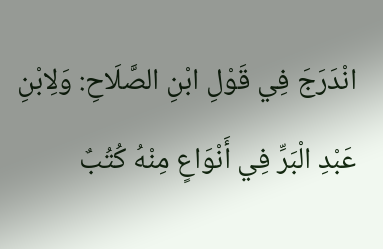انْدَرَجَ فِي قَوْلِ ابْنِ الصَّلَاحِ: وَلِابْنِ عَبْدِ الْبَرِّ فِي أَنْوَاعٍ مِنْهُ كُتُبٌ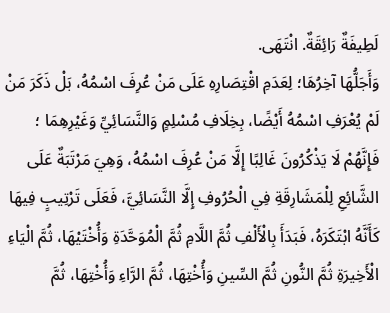لَطِيفَةٌ رَائِقَةٌ. انْتَهَى.
وَأَجَلُّهَا آخِرُهَا؛ لِعَدَمِ اقْتِصَارِهِ عَلَى مَنْ عُرِفَ اسْمُهُ، بَلْ ذَكَرَ مَنْ لَمْ يُعْرَفِ اسْمُهُ أَيْضًا، بِخِلَافِ مُسْلِمٍ وَالنَّسَائِيِّ وَغَيْرِهِمَا ؛ فَإِنَّهُمْ لَا يَذْكُرُونَ غَالِبًا إِلَّا مَنْ عُرِفَ اسْمُهُ، وَهِيَ مَرْتَبَةٌ عَلَى الشَّائِعِ لِلْمَشَارِقَةِ فِي الْحُرُوفِ إِلَّا النَّسَائِيَّ، فَعَلَى تَرْتِيبٍ فِيهَا كَأَنَّهُ ابْتَكَرَهُ، فَبَدَأَ بِالْأَلْفِ ثُمَّ اللَّامِ ثُمَّ الْمُوَحَّدَةِ وَأُخْتَيْهَا، ثُمَّ الْيَاءِ الْأَخِيرَةِ ثُمَّ النُّونِ ثُمَّ السِّينِ وَأُخْتِهَا، ثُمَّ الرَّاءِ وَأُخْتِهَا، ثُمَّ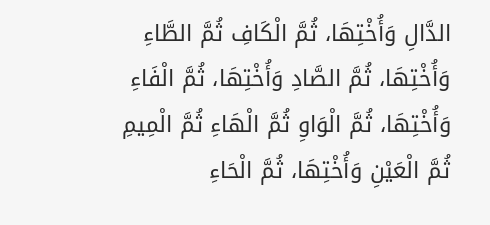الدَّالِ وَأُخْتِهَا، ثُمَّ الْكَافِ ثُمَّ الطَّاءِ وَأُخْتِهَا، ثُمَّ الصَّادِ وَأُخْتِهَا، ثُمَّ الْفَاءِ وَأُخْتِهَا، ثُمَّ الْوَاوِ ثُمَّ الْهَاءِ ثُمَّ الْمِيمِ ثُمَّ الْعَيْنِ وَأُخْتِهَا، ثُمَّ الْحَاءِ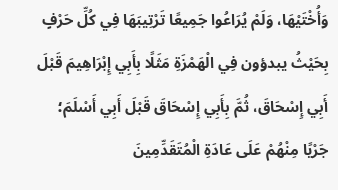وَأُخْتَيْهَا، وَلَمْ يُرَاعُوا جَمِيعًا تَرْتِيبَهَا فِي كُلِّ حَرْفٍ بِحَيْثُ يبدؤون فِي الْهَمْزَةِ مَثَلًا بِأَبِي إِبْرَاهِيمَ قَبْلَ أَبِي إِسْحَاقَ، ثُمَّ بِأَبِي إِسْحَاقَ قَبْلَ أَبِي أَسْلَمَ؛ جَرْيًا مِنْهُمْ عَلَى عَادَةِ الْمُتَقَدِّمِينَ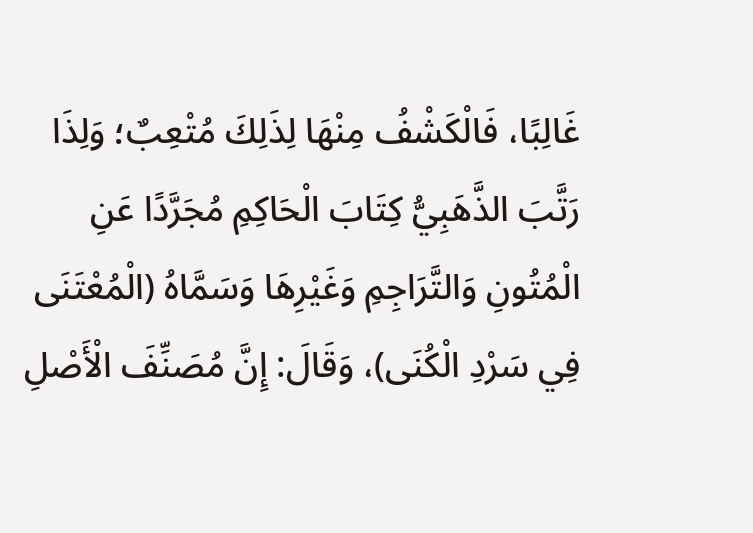غَالِبًا، فَالْكَشْفُ مِنْهَا لِذَلِكَ مُتْعِبٌ؛ وَلِذَا رَتَّبَ الذَّهَبِيُّ كِتَابَ الْحَاكِمِ مُجَرَّدًا عَنِ الْمُتُونِ وَالتَّرَاجِمِ وَغَيْرِهَا وَسَمَّاهُ (الْمُعْتَنَى فِي سَرْدِ الْكُنَى)، وَقَالَ: إِنَّ مُصَنِّفَ الْأَصْلِ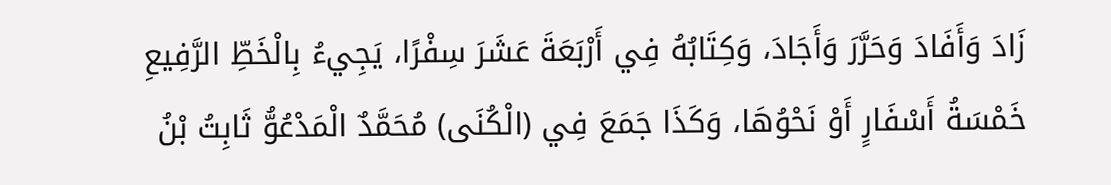زَادَ وَأَفَادَ وَحَرَّرَ وَأَجَادَ، وَكِتَابُهُ فِي أَرْبَعَةَ عَشَرَ سِفْرًا، يَجِيءُ بِالْخَطِّ الرَّفِيعِ خَمْسَةُ أَسْفَارٍ أَوْ نَحْوُهَا، وَكَذَا جَمَعَ فِي (الْكُنَى) مُحَمَّدٌ الْمَدْعُوُّ ثَابِتُ بْنُ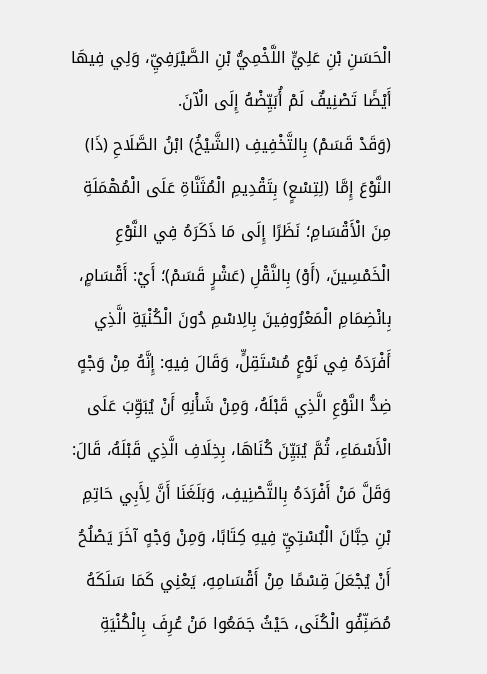الْحَسَنِ بْنِ عَلِيٍّ اللَّخْمِيُّ بْنِ الصَّيْرَفِيِّ، وَلِي فِيهَا أَيْضًا تَصْنِيفٌ لَمْ أُبَيِّضْهُ إِلَى الْآنَ.
(وَقَدْ قَسَمْ) بِالتَّخْفِيفِ (الشَّيْخُ) ابْنُ الصَّلَاحِ (ذَا) النَّوْعَ إِمَّا (لِتِسْعٍ) بِتَقْدِيمِ الْمُثَنَّاةِ عَلَى الْمُهْمَلَةِ مِنَ الْأَقْسَامِ؛ نَظَرًا إِلَى مَا ذَكَرَهُ فِي النَّوْعِ الْخَمْسِينَ، (أَوْ) بِالنَّقْلِ (عَشْرٍ قَسَمْ)؛ أَيْ: أَقْسَامٍ، بِانْضِمَامِ الْمَعْرُوفِينَ بِالِاسْمِ دُونَ الْكُنْيَةِ الَّذِي أَفْرَدَهُ فِي نَوْعٍ مُسْتَقِلٍّ، وَقَالَ فِيهِ: إِنَّهُ مِنْ وَجْهٍ ضِدُّ النَّوْعِ الَّذِي قَبْلَهُ، وَمِنْ شَأْنِهِ أَنْ يُبَوِّبَ عَلَى الْأَسْمَاءِ، ثُمَّ يُبَيِّنَ كُنَاهَا، بِخِلَافِ الَّذِي قَبْلَهُ، قَالَ: وَقَلَّ مَنْ أَفْرَدَهُ بِالتَّصْنِيفِ، وَبَلَغَنَا أَنَّ لِأَبِي حَاتِمِ بْنِ حِبَّانَ الْبُسْتِيِّ فِيهِ كِتَابًا، وَمِنْ وَجْهٍ آخَرَ يَصْلُحُ أَنْ يُجْعَلَ قِسْمًا مِنْ أَقْسَامِهِ، يَعْنِي كَمَا سَلَكَهُ مُصَنِّفُو الْكُنَى، حَيْثُ جَمَعُوا مَنْ عُرِفَ بِالْكُنْيَةِ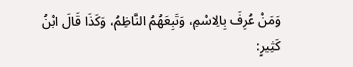وَمَنْ عُرِفَ بِالِاسْمِ، وَتَبِعَهُمُ النَّاظِمُ، وَكَذَا قَالَ ابْنُ كَثِيرٍ: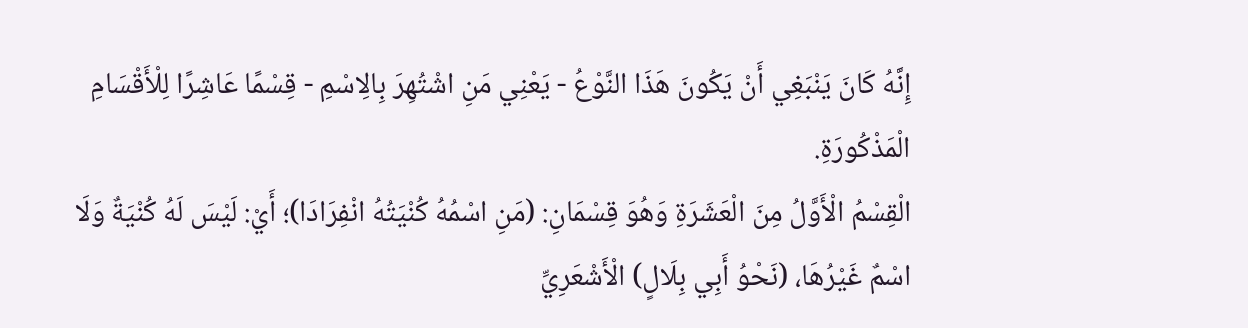إِنَّهُ كَانَ يَنْبَغِي أَنْ يَكُونَ هَذَا النَّوْعُ - يَعْنِي مَنِ اشْتُهِرَ بِالِاسْمِ - قِسْمًا عَاشِرًا لِلْأَقْسَامِ الْمَذْكُورَةِ.
الْقِسْمُ الْأَوَّلُ مِنَ الْعَشَرَةِ وَهُوَ قِسْمَانِ: (مَنِ اسْمُهُ كُنْيَتُهُ انْفِرَادَا)؛ أَيْ: لَيْسَ لَهُ كُنْيَةٌ وَلَا اسْمٌ غَيْرُهَا، (نَحْوُ أَبِي بِلَالٍ) الْأَشْعَرِيِّ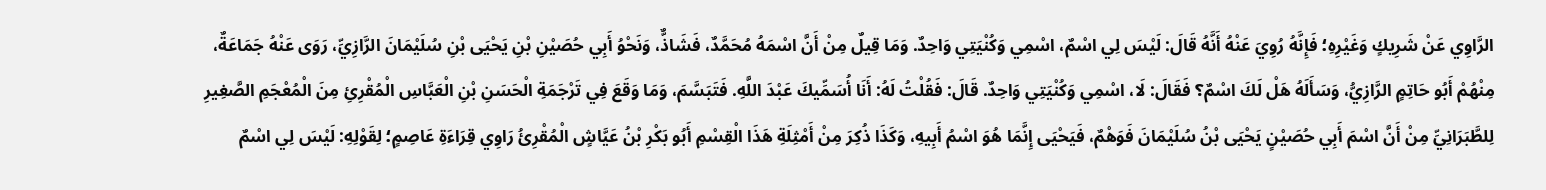الرَّاوِي عَنْ شَرِيكٍ وَغَيْرِهِ؛ فَإِنَّهُ رُوِيَ عَنْهُ أَنَّهُ قَالَ: لَيْسَ لِي اسْمٌ، اسْمِي وَكُنْيَتِي وَاحِدٌ. وَمَا قِيلٌ مِنْ أَنَّ اسْمَهُ مُحَمَّدٌ، فَشَاذٌّ، وَنَحْوُ أَبِي حُصَيْنِ بْنِ يَحْيَى بْنِ سُلَيْمَانَ الرَّازِيِّ، رَوَى عَنْهُ جَمَاعَةٌ، مِنْهُمْ أَبُو حَاتِمٍ الرَّازِيُّ، وَسَأَلَهُ هَلْ لَكَ اسْمٌ؟ فَقَالَ: لَا، اسْمِي وَكُنْيَتِي وَاحِدٌ. قَالَ: فَقُلْتُ لَهُ: أَنَا أُسَمِّيكَ عَبْدَ اللَّهِ. فَتَبَسَّمَ، وَمَا وَقَعَ فِي تَرْجَمَةِ الْحَسَنِ بْنِ الْعَبَّاسِ الْمُقْرِئِ مِنَ الْمُعْجَمِ الصَّغِيرِ لِلطَّبَرَانِيِّ مِنْ أَنَّ اسْمَ أَبِي حُصَيْنٍ يَحْيَى بْنُ سُلَيْمَانَ فَوَهْمٌ، فَيَحْيَى إِنَّمَا هُوَ اسْمُ أَبِيهِ، وَكَذَا ذُكِرَ مِنْ أَمْثِلَةِ هَذَا الْقِسْمِ أَبُو بَكْرِ بْنُ عَيَّاشٍ الْمُقْرِئُ رَاوِي قِرَاءَةِ عَاصِمٍ؛ لِقَوْلِهِ: لَيْسَ لِي اسْمٌ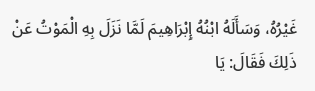غَيْرُهُ، وَسَأَلَهُ ابْنُهُ إِبْرَاهِيمَ لَمَّا نَزَلَ بِهِ الْمَوْتُ عَنْ ذَلِكَ فَقَالَ: يَا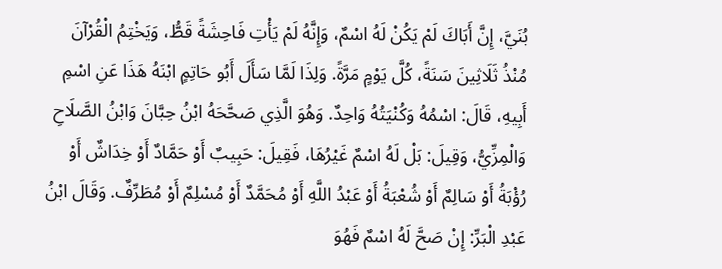بُنَيَّ، إِنَّ أَبَاكَ لَمْ يَكُنْ لَهُ اسْمٌ، وَإِنَّهُ لَمْ يَأْتِ فَاحِشَةً قَطُّ، وَيَخْتِمُ الْقُرْآنَ مُنْذُ ثَلَاثِينَ سَنَةً، كُلَّ يَوْمٍ مَرَّةً. وَلِذَا لَمَّا سَأَلَ أَبُو حَاتِمٍ ابْنَهُ هَذَا عَنِ اسْمِ أَبِيهِ، قَالَ: اسْمُهُ وَكُنْيَتُهُ وَاحِدٌ. وَهُوَ الَّذِي صَحَّحَهُ ابْنُ حِبَّانَ وَابْنُ الصَّلَاحِ وَالْمِزِّيُّ، وَقِيلَ: بَلْ لَهُ اسْمٌ غَيْرُهَا، فَقِيلَ: حَبِيبٌ أَوْ حَمَّادٌ أَوْ خِدَاشٌ أَوْ رُؤْبَةُ أَوْ سَالِمٌ أَوْ شُعْبَةُ أَوْ عَبْدُ اللَّهِ أَوْ مُحَمَّدٌ أَوْ مُسْلِمٌ أَوْ مُطَرِّفٌ. وَقَالَ ابْنُ عَبْدِ الْبَرِّ: إِنْ صَحَّ لَهُ اسْمٌ فَهُوَ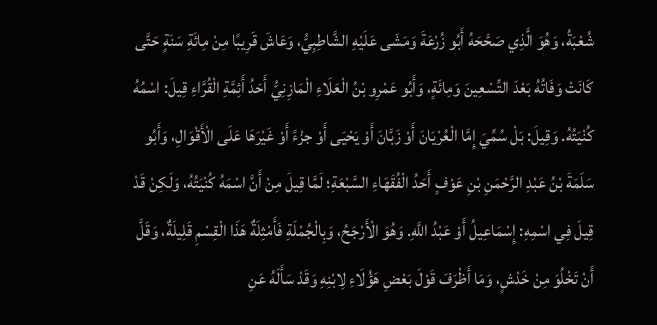شُعْبَةُ، وَهُوَ الَّذِي صَحَّحَهُ أَبُو زُرْعَةَ وَمَشَى عَلَيْهِ الشَّاطِبِيُّ، وَعَاشَ قَرِيبًا مِنْ مِائَةِ سَنَةٍ حَتَّى كَانَتْ وَفَاتُهُ بَعْدَ التِّسْعِينَ وَمِائَةٍ، وَأَبُو عَمْرِو بْنُ الْعَلَاءِ الْمَازِنِيُّ أَحَدُ أَئِمَّةِ الْقُرَّاءِ قِيلَ: اسْمُهُ كُنْيَتُهُ. وَقِيلَ: بَلْ سُمِّيَ إِمَّا الْعُرْيَانَ أَوْ زَبَّانَ أَوْ يَحْيَى أَوْ جزْءً أَوْ غَيْرَهَا عَلَى الْأَقْوَالِ، وَأَبُو سَلَمَةَ بْنُ عَبْدِ الرَّحْمَنِ بْنِ عَوْفٍ أَحَدُ الْفُقَهَاءِ السَّبْعَةِ؛ لَمَّا قِيلَ مِنْ أَنَّ اسْمَهُ كُنْيَتُهُ، وَلَكِنْ قَدْ قِيلَ فِي اسْمِهِ: إِسْمَاعِيلُ أَوْ عَبْدُ اللَّهِ. وَهُوَ الْأَرْجَحُ، وَبِالْجُمْلَةِ فَأَمْثِلَةٌ هَذَا الْقِسْمِ قَلِيلَةٌ، وَقَلَّ أَنْ تَخْلُوَ مِنْ خَدْشٍ، وَمَا أَظْرَفَ قَوْلَ بَعْضِ هَؤُلَاءِ لِابْنِهِ وَقَدْ سَأَلَهُ عَنِ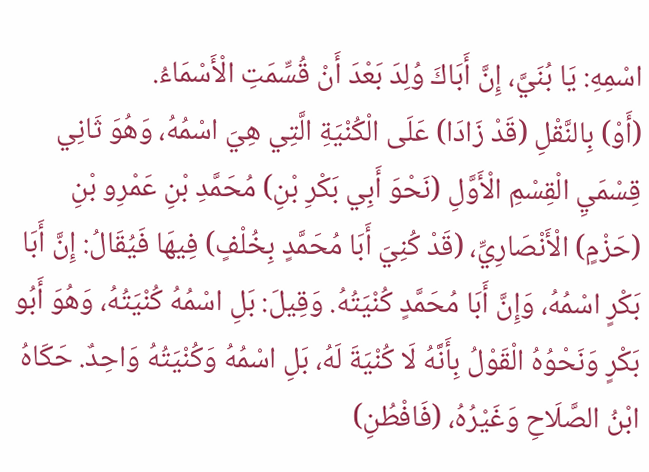اسْمِهِ: يَا بُنَيَّ، إِنَّ أَبَاكَ وُلِدَ بَعْدَ أَنْ قُسِّمَتِ الْأَسْمَاءُ.
(أَوْ) بِالنَّقْلِ (قَدْ زَادَا) عَلَى الْكُنْيَةِ الَّتِي هِيَ اسْمُهُ، وَهُوَ ثَانِي قِسْمَيِ الْقِسْمِ الْأَوَّلِ (نَحْوَ أَبِي بَكْرِ بْنِ) مُحَمَّدِ بْنِ عَمْرِو بْنِ (حَزْمٍ) الْأَنْصَارِيِّ، (قَدْ كُنِيَ أَبَا مُحَمَّدٍ بِخُلْفٍ) فِيهَا فَيُقَالُ: إِنَّ أَبَا بَكْرٍ اسْمُهُ، وَإِنَّ أَبَا مُحَمَّدٍ كُنْيَتُهُ. وَقِيلَ: بَلِ اسْمُهُ كُنْيَتُهُ، وَهُوَ أَبُو بَكْرٍ وَنَحْوُهُ الْقَوْلُ بِأَنَّهُ لَا كُنْيَةَ لَهُ، بَلِ اسْمُهُ وَكُنْيَتُهُ وَاحِدٌ. حَكَاهُ ابْنُ الصَّلَاحِ وَغَيْرُهُ، (فَافْطُنِ)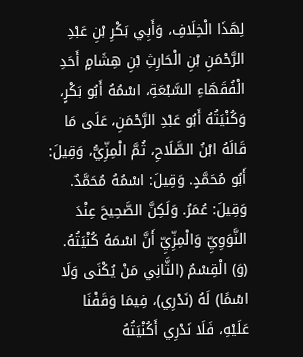لِهَذَا الْخِلَافِ، وَأَبِي بَكْرِ بْنِ عَبْدِ الرَّحْمَنِ بْنِ الْحَارِثِ بْنِ هِشَامٍ أَحَدِ الْفُقَهَاءِ السَّبْعَةِ، اسْمُهُ أَبُو بَكْرٍ، وَكُنْيَتُهُ أَبُو عَبْدِ الرَّحْمَنِ، عَلَى مَا قَالَهُ ابْنُ الصَّلَاحِ، ثُمَّ الْمِزِّيُّ، وَقِيلَ: أَبُو مُحَمَّدٍ. وَقِيلَ: اسْمُهُ مُحَمَّدٌ. وَقِيلَ: عُمَرُ. وَلَكِنَّ الصَّحِيحَ عِنْدَ النَّوَوِيِّ وَالْمِزِّيِّ أَنَّ اسْمَهُ كُنْيَتُهُ.
(وَ) الْقِسْمُ (الثَّانِي مَنْ يُكْنَى وَلَا اسْمًا) لَهُ (نَدْرِي)، فِيمَا وَقَفْنَا عَلَيْهِ، فَلَا نَدْرِي أَكُنْيَتُهُ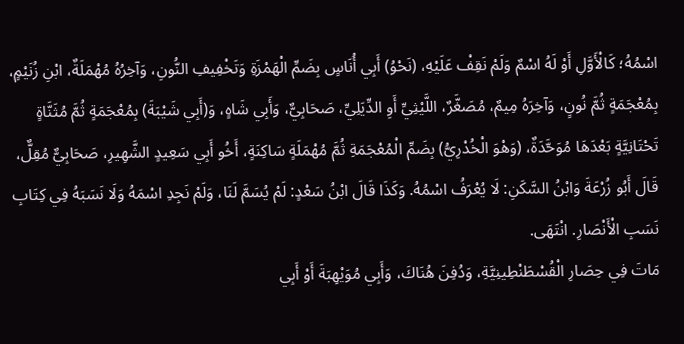اسْمُهُ؛ كَالْأَوَّلِ أَوْ لَهُ اسْمٌ وَلَمْ نَقِفْ عَلَيْهِ، (نَحْوُ) أَبِي أُنَاسٍ بِضَمِّ الْهَمْزَةِ وَتَخْفِيفِ النُّونِ، وَآخِرُهُ مُهْمَلَةٌ، ابْنِ زُنَيْمٍ، بِمُعْجَمَةٍ ثُمَّ نُونٍ، وَآخِرَهُ مِيمٌ، مُصَغَّرٌ، اللَّيْثِيِّ أَوِ الدِّيَلِيِّ، صَحَابِيٌّ، وَأَبِي شَاهٍ، وَ(أَبِي شَيْبَةَ) بِمُعْجَمَةٍ ثُمَّ مُثَنَّاةٍ تَحْتَانِيَّةٍ بَعْدَهَا مُوَحَّدَةٌ، (وَهْوَ الْخُدْرِيُّ) بِضَمِّ الْمُعْجَمَةِ ثُمَّ مُهْمَلَةٍ سَاكِنَةٍ، أَخُو أَبِي سَعِيدٍ الشَّهِيرِ، صَحَابِيٌّ مُقِلٌّ، قَالَ أَبُو زُرْعَةَ وَابْنُ السَّكَنِ: لَا يُعْرَفُ اسْمُهُ. وَكَذَا قَالَ ابْنُ سَعْدٍ: لَمْ يُسَمَّ لَنَا، وَلَمْ نَجِدِ اسْمَهُ وَلَا نَسَبَهُ فِي كِتَابِ نَسَبِ الْأَنْصَارِ. انْتَهَى.
مَاتَ فِي حِصَارِ الْقُسْطَنْطِينِيَّةِ، وَدُفِنَ هُنَاكَ، وَأَبِي مُوَيْهِبَةَ أَوْ أَبِي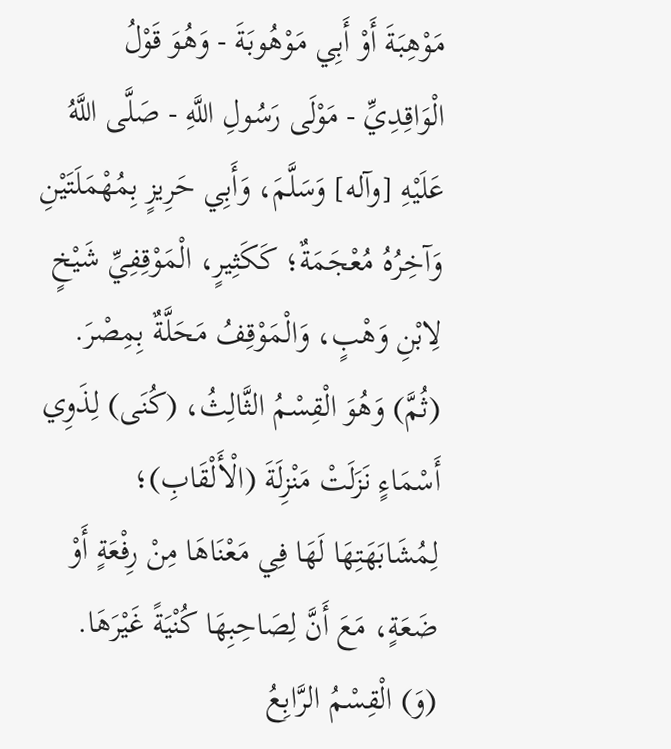مَوْهِبَةَ أَوْ أَبِي مَوْهُوبَةَ - وَهُوَ قَوْلُ الْوَاقِدِيِّ - مَوْلَى رَسُولِ اللَّهِ - صَلَّى اللَّهُ عَلَيْهِ [وآله] وَسَلَّمَ، وَأَبِي حَرِيزٍ بِمُهْمَلَتَيْنِ وَآخِرُهُ مُعْجَمَةٌ؛ كَكَثِيرٍ، الْمَوْقِفِيِّ شَيْخٍ لِابْنِ وَهْبٍ، وَالْمَوْقِفُ مَحَلَّةٌ بِمِصْرَ.
(ثُمَّ) وَهُوَ الْقِسْمُ الثَّالِثُ، (كُنَى) لِذَوِي أَسْمَاءٍ نَزَلَتْ مَنْزِلَةَ (الْأَلْقَابِ)؛ لِمُشَابَهَتِهَا لَهَا فِي مَعْنَاهَا مِنْ رِفْعَةٍ أَوْ ضَعَةٍ، مَعَ أَنَّ لِصَاحِبِهَا كُنْيَةً غَيْرَهَا.
(وَ) الْقِسْمُ الرَّابِعُ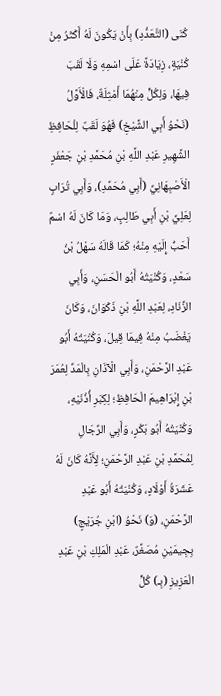كُنَى (التَّعَدُّدِ) بِأَنْ يَكُونَ لَهُ أَكْثَرُ مِنْ كُنْيَةٍ، زِيَادَةً عَلَى اسْمِهِ وَلَا لَقَبَ فِيهَا، وَلِكُلٍّ مِنْهُمَا أَمْثِلَةٌ، فَالْأَوَّلُ (نَحْوُ أَبِي الشَّيْخِ) فَهُوَ لَقَبٌ لِلْحَافِظِ الشَّهِيرِ عَبْدِ اللَّهِ بْنِ مُحَمَّدِ بْنِ جَعْفَرٍ الْأَصْبِهَانِيِّ (أَبِي مُحَمَّدِ)، وَأَبِي تُرَابٍ لِعَلِيِّ بْنِ أَبِي طَالِبٍ، وَمَا كَانَ لَهُ اسْمٌ أَحَبُّ إِلَيْهِ مِنْهُ؛ كَمَا قَالَهُ سَهْلُ بْنُ سَعْدٍ، وَكُنْيَتُهُ أَبُو الْحَسَنِ، وَأَبِي الزِّنَادِ، لِعَبْدِ اللَّهِ بْنِ ذَكْوَانَ، وَكَانَ يَغْضَبُ مِنْهُ فِيمَا قِيلَ، وَكُنْيَتُهُ أَبُو عَبْدِ الرَّحْمَنِ، وَأَبِي الْآذَانِ بِالْمَدِّ لِعُمَرَ بْنِ إِبْرَاهِيمَ الْحَافِظِ؛ لِكِبَرِ أُذُنَيْهِ، وَكُنْيَتُهُ أَبُو بَكْرٍ، وَأَبِي الرِّجَالِ لِمُحَمَّدِ بْنِ عَبْدِ الرَّحْمَنِ؛ لِأَنَّهُ كَانَ لَهُ عَشَرَةُ أَوْلَادٍ، وَكُنْيَتُهُ أَبُو عَبْدِ الرَّحْمَنِ، (وَ) نَحْوُ (ابْنِ جُرَيْجٍ) بِجِيمَيْنِ مُصَغَّرٌ، عَبْدِ الْمَلِكِ بْنِ عَبْدِ الْعَزِيزِ (بِـ) كُلٍّ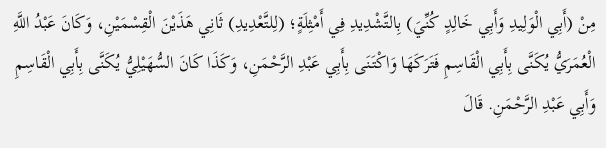مِنْ (أَبِي الْوَلِيدِ وَأَبِي خَالِدٍ كُنِّيَ) بِالتَّشْدِيدِ فِي أَمْثِلَةٍ؛ (لِلتَّعْدِيدِ) ثَانِي هَذَيْنَ الْقِسْمَيْنِ، وَكَانَ عَبْدُ اللَّهِ الْعُمَرَيُّ يُكَنَّى بِأَبِي الْقَاسِمِ فَتَرَكَهَا وَاكْتَنَى بِأَبِي عَبْدِ الرَّحْمَنِ، وَكَذَا كَانَ السُّهَيْلِيُّ يُكَنَّى بِأَبِي الْقَاسِمِ وَأَبِي عَبْدِ الرَّحْمَنِ. قَالَ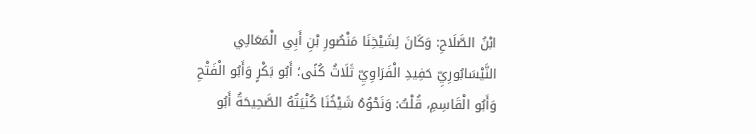ابْنُ الصَّلَاحِ: وَكَانَ لِشَيْخِنَا مَنْصُورِ بْنِ أَبِي الْمَعَالِي النَّيْسَابُورِيِّ حَفِيدِ الْفَرَاوِيِّ ثَلَاثُ كُنًى؛ أَبُو بَكْرٍ وَأَبُو الْفَتْحِ وَأَبُو الْقَاسِمِ، قُلْتُ: وَنَحْوُهُ شَيْخُنَا كُنْيَتُهُ الصَّحِيحَةُ أَبُو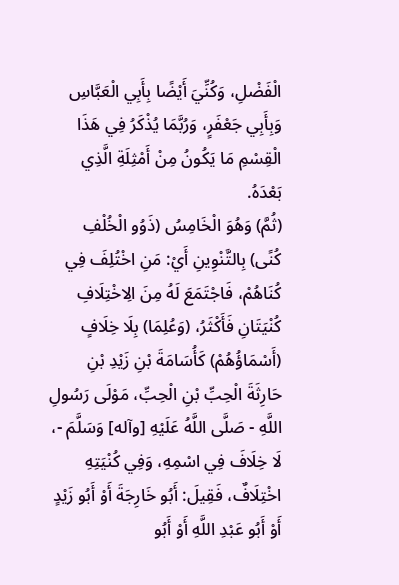الْفَضْلِ، وَكُنِّيَ أَيْضًا بِأَبِي الْعَبَّاسِ وَبِأَبِي جَعْفَرٍ، وَرُبَّمَا يُذْكَرُ فِي هَذَا الْقِسْمِ مَا يَكُونُ مِنْ أَمْثِلَةِ الَّذِي بَعْدَهُ.
(ثُمَّ) وَهُوَ الْخَامِسُ (ذَوُو الْخُلْفِ كُنًى) بِالتَّنْوِينِ أَيْ: مَنِ اخْتُلِفَ فِي كُنَاهُمْ، فَاجْتَمَعَ لَهُ مِنَ الِاخْتِلَافِ كُنْيَتَانِ فَأَكْثَرُ، (وَعُلِمَا) بِلَا خِلَافٍ (أَسْمَاؤُهُمْ) كَأُسَامَةَ بْنِ زَيْدِ بْنِ حَارِثَةَ الْحِبِّ بْنِ الْحِبِّ، مَوْلَى رَسُولِ اللَّهِ - صَلَّى اللَّهُ عَلَيْهِ [وآله] وَسَلَّمَ -، لَا خِلَافَ فِي اسْمِهِ، وَفِي كُنْيَتِهِ اخْتِلَافٌ، فَقِيلَ: أَبُو خَارِجَةَ أَوْ أَبُو زَيْدٍ أَوْ أَبُو عَبْدِ اللَّهِ أَوْ أَبُو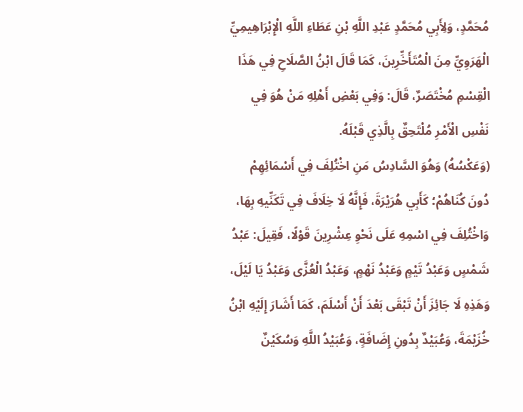مُحَمَّدٍ، وَلِأَبِي مُحَمَّدٍ عَبْدِ اللَّهِ بْنِ عَطَاءِ اللَّهِ الْإِبْرَاهِيمِيِّ الْهَرَوِيِّ مِنَ الْمُتَأَخِّرِينَ، كَمَا قَالَ ابْنُ الصَّلَاحِ فِي هَذَا الْقِسْمِ مُخْتَصَرٌ، قَالَ: وَفِي بَعْضِ أَهْلِهِ مَنْ هُوَ فِي نَفْسِ الْأَمْرِ مُلْتَحِقٌ بِالَّذِي قَبْلَهُ.
(وَعَكْسُهُ) وَهُوَ السَّادِسُ مَنِ اخْتُلِفَ فِي أَسْمَائِهِمْ دُونَ كُنَاهُمْ؛ كَأَبِي هُرَيْرَةَ، فَإِنَّهُ لَا خِلَافَ فِي تَكَنِّيهِ بِهَا، وَاخْتُلِفَ فِي اسْمِهِ عَلَى نَحْوِ عِشْرِينَ قَوْلًا، فَقِيلَ: عَبْدُ شَمْسٍ وَعَبْدُ تَيْمٍ وَعَبْدُ نَهْمٍ، وَعَبْدُ الْعُزَّى وَعَبْدُ يَا لَيْلَ، وَهَذِهِ لَا جَائِزَ أَنْ تَبْقَى بَعْدَ أَنْ أَسْلَمَ، كَمَا أَشَارَ إِلَيْهِ ابْنُ خُزَيْمَةَ، وَعُبَيْدٌ بِدُونِ إِضَافَةٍ، وَعُبَيْدُ اللَّهِ وَسُكَيْنٌ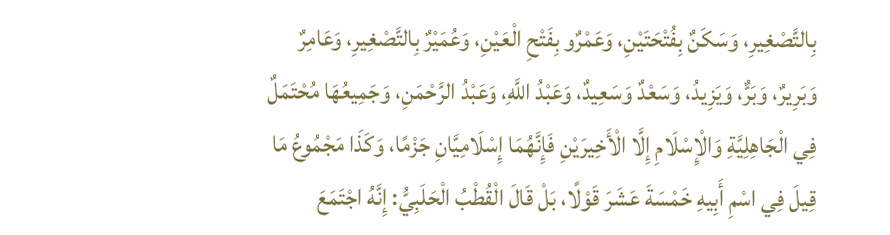بِالتَّصْغِيرِ، وَسَكَنٌ بِفُتْحَتَيْنِ، وَعَمْرٌو بِفَتْحِ الْعَيْنِ، وَعُمَيْرٌ بِالتَّصْغِيرِ، وَعَامِرٌ وَبَرِيرٌ، وَبَرٌّ، وَيَزِيدُ، وَسَعْدٌ وَسَعِيدٌ، وَعَبْدُ اللَّهِ، وَعَبْدُ الرَّحْمَنِ، وَجَمِيعُهَا مُحْتَمَلٌ فِي الْجَاهِلِيَّةِ وَالْإِسْلَامِ إِلَّا الْأَخِيرَيْنِ فَإِنَّهُمَا إِسْلَامِيَّانِ جَزْمًا، وَكَذَا مَجْمُوعُ مَا قِيلَ فِي اسْمِ أَبِيهِ خَمْسَةَ عَشَرَ قَوْلًا، بَلْ قَالَ الْقُطْبُ الْحَلَبِيُّ: إِنَّهُ اجْتَمَعَ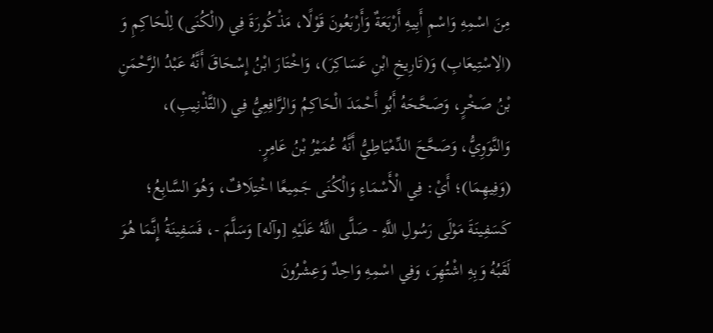مِنَ اسْمِهِ وَاسْمِ أَبِيهِ أَرْبَعَةٌ وَأَرْبَعُونَ قَوْلًا، مَذْكُورَةَ فِي (الْكُنَى) لِلْحَاكِمِ وَ (الِاسْتِيعَابِ) وَ(تَارِيخِ ابْنِ عَسَاكِرَ)، وَاخْتَارَ ابْنُ إِسْحَاقَ أَنَّهُ عَبْدُ الرَّحْمَنِ بْنُ صَخْرٍ، وَصَحَّحَهُ أَبُو أَحْمَدَ الْحَاكِمُ وَالرَّافِعِيُّ فِي (التَّذْنِيبِ)، وَالنَّوَوِيُّ، وَصَحَّحَ الدِّمْيَاطِيُّ أَنَّهُ عُمَيْرُ بْنُ عَامِرٍ.
(وَفِيهِمَا)؛ أَيْ: فِي الْأَسْمَاءِ وَالْكُنَى جَمِيعًا اخْتِلَافٌ، وَهُوَ السَّابِعُ؛ كَسَفِينَةَ مَوْلَى رَسُولِ اللَّهِ - صَلَّى اللَّهُ عَلَيْهِ [وآله] وَسَلَّمَ -، فَسَفِينَةُ إِنَّمَا هُوَ لَقَبُهُ وَبِهِ اشْتُهِرَ، وَفِي اسْمِهِ وَاحِدٌ وَعِشْرُونَ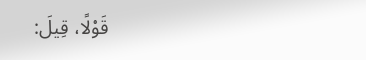قَوْلًا، قِيلَ: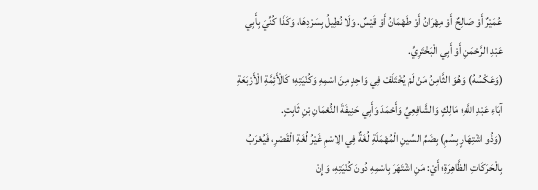عُمَيْرٌ أَوْ صَالِحٌ أَوْ مِهْرَانُ أَوْ طَهْمَانُ أَوْ قَيْسٌ. وَلَا نُطِيلُ بِسَرْدِهَا، وَكَذَا كُنِّيَ بِأَبِي عَبْدِ الرَّحْمَنِ أَوْ أَبِي الْبَخْتَرِيِّ.
(وَعَكْسُهُ) وَهُوَ الثَّامِنُ مَنْ لَمْ يُخْتَلَفْ فِي وَاحِدٍ مِنَ اسْمِهِ وَكُنْيَتِهِ؛ كَالْأَئِمَّةِ الْأَرْبَعَةِ آبَاءِ عَبْدِ اللَّهِ؛ مَالِكٍ وَالشَّافِعِيِّ وَأَحْمَدَ وَأَبِي حَنِيفَةَ النُّعْمَانِ بْنِ ثَابِتٍ.
(وَذُو اشْتِهَارٍ بِسُمِ) بِضَمِّ السِّينِ الْمُهْمَلَةِ لُغَةٌ فِي الِاسْمِ غَيْرُ لُغَةِ الْقَصْرِ، فَيُعْرَبُ بِالْحَرَكَاتِ الظَّاهِرَةِ؛ أَيْ: مَنِ اشْتَهَرَ بِاسْمِهِ دُونَ كُنْيَتِهِ، وَإِنْ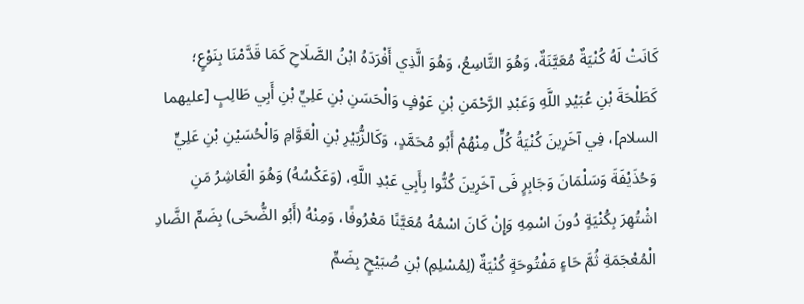كَانَتْ لَهُ كُنْيَةٌ مُعَيَّنَةٌ، وَهُوَ التَّاسِعُ، وَهُوَ الَّذِي أَفْرَدَهُ ابْنُ الصَّلَاحِ كَمَا قَدَّمْنَا بِنَوْعٍ؛ كَطَلْحَةَ بْنِ عُبَيْدِ اللَّهِ وَعَبْدِ الرَّحْمَنِ بْنِ عَوْفٍ وَالْحَسَنِ بْنِ عَلِيِّ بْنِ أَبِي طَالِبٍ [عليهما السلام]، فِي آخَرِينَ كُنْيَةُ كُلٍّ مِنْهُمْ أَبُو مُحَمَّدٍ، وَكَالزُّبَيْرِ بْنِ الْعَوَّامِ وَالْحُسَيْنِ بْنِ عَلِيٍّ وَحُذَيْفَةَ وَسَلْمَانَ وَجَابِرٍ فَى آخَرِينَ كُنُّوا بِأَبِي عَبْدِ اللَّهِ، (وَعَكْسُهُ) وَهُوَ الْعَاشِرُ مَنِ اشْتُهِرَ بِكُنْيَةٍ دُونَ اسْمِهِ وَإِنْ كَانَ اسْمُهُ مُعَيَّنًا مَعْرُوفًا، وَمِنْهُ (أَبُو الضُّحَى) بِضَمِّ الضَّادِ الْمُعْجَمَةِ ثُمَّ حَاءٍ مَفْتُوحَةٍ كُنْيَةٌ (لِمُسْلِمِ) بْنِ صُبَيْحٍ بِضَمِّ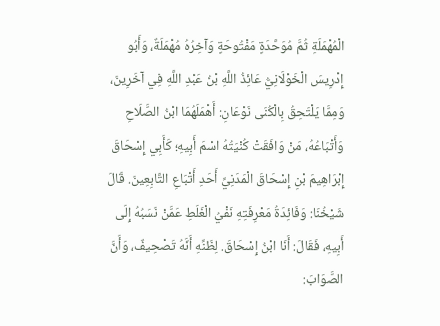الْمُهْمَلَةِ ثُمَّ مُوَحَّدَةٍ مَفْتُوحَةٍ وَآخِرُهُ مُهْمَلَةٌ، وَأَبُو إِدْرِيسَ الْخَوْلَانِيُّ عَائِذُ اللَّهِ بْنُ عَبْدِ اللَّهِ فِي آخَرِينَ، وَمِمَّا يَلْتَحِقُ بِالْكُنَى نَوْعَانِ: أَهْمَلَهُمَا ابْنُ الصَّلَاحِ وَأَتْبَاعُهُ، مَنْ وَافَقَتْ كُنْيَتُهُ اسْمَ أَبِيهِ؛ كَأَبِي إِسْحَاقَ إِبْرَاهِيمَ بْنِ إِسْحَاقَ الْمَدَنِيِّ أَحَدِ أَتْبَاعِ التَّابِعِينَ. قَالَ شَيْخُنَا: وَفَائِدَةُ مَعْرِفَتِهِ نَفْيُ الْغَلَطِ عَمَّنْ نَسَبُهُ إِلَى أَبِيهِ، فَقَالَ: أَنَا ابْنُ إِسْحَاقَ. لِظَنِّهِ أَنَّهُ تَصْحِيفٌ، وَأَنَّ الصَّوَابَ: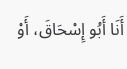أَنَا أَبُو إِسْحَاقَ، أَوْ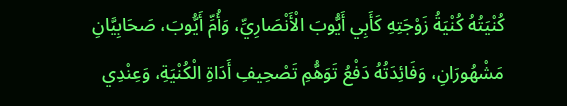كُنْيَتُهُ كُنْيَةُ زَوْجَتِهِ كَأَبِي أَيُّوبَ الْأَنْصَارِيِّ، وَأُمِّ أَيُّوبَ، صَحَابِيَّانِ مَشْهُورَانِ، وَفَائِدَتُهُ دَفْعُ تَوَهُّمِ تَصْحِيفِ أَدَاةِ الْكُنْيَةِ، وَعِنْدِي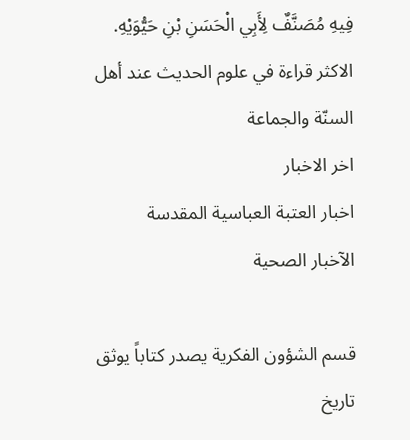فِيهِ مُصَنَّفٌ لِأَبِي الْحَسَنِ بْنِ حَيُّوَيْهِ.
الاكثر قراءة في علوم الحديث عند أهل السنّة والجماعة
اخر الاخبار
اخبار العتبة العباسية المقدسة
الآخبار الصحية

قسم الشؤون الفكرية يصدر كتاباً يوثق تاريخ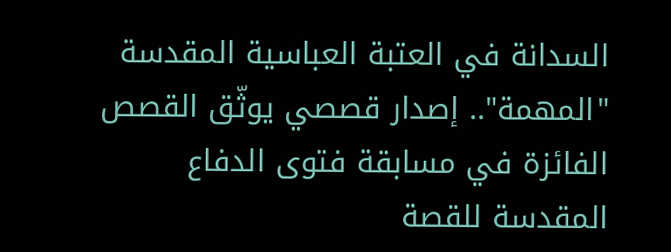السدانة في العتبة العباسية المقدسة
"المهمة".. إصدار قصصي يوثّق القصص الفائزة في مسابقة فتوى الدفاع المقدسة للقصة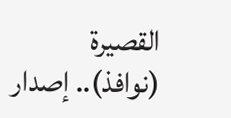القصيرة
(نوافذ).. إصدار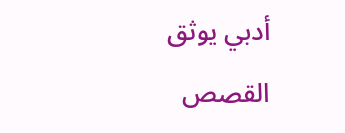أدبي يوثق القصص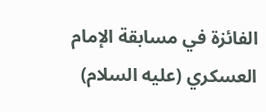الفائزة في مسابقة الإمام العسكري (عليه السلام)